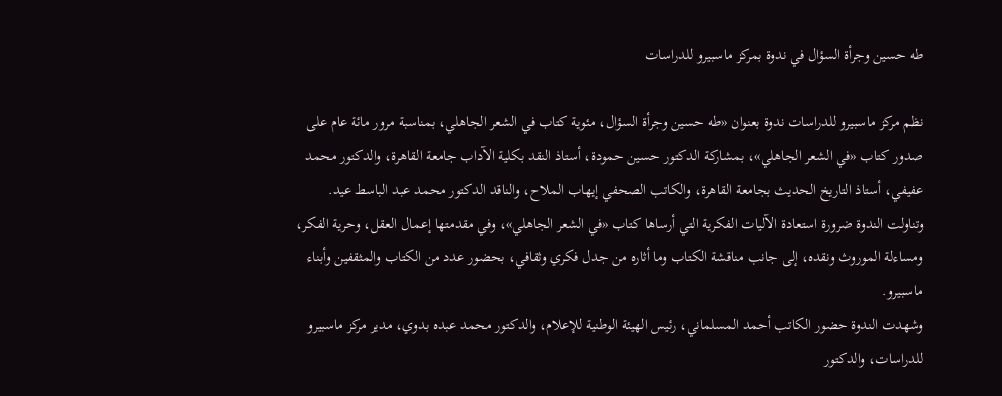طه حسين وجرأة السؤال في ندوة بمركز ماسبيرو للدراسات

نظم مركز ماسبيرو للدراسات ندوة بعنوان «طه حسين وجرأة السؤال، مئوية كتاب في الشعر الجاهلي، بمناسبة مرور مائة عام على صدور كتاب «في الشعر الجاهلي»، بمشاركة الدكتور حسين حمودة، أستاذ النقد بكلية الآداب جامعة القاهرة، والدكتور محمد عفيفي، أستاذ التاريخ الحديث بجامعة القاهرة، والكاتب الصحفي إيهاب الملاح، والناقد الدكتور محمد عبد الباسط عيد.
وتناولت الندوة ضرورة استعادة الآليات الفكرية التي أرساها كتاب «في الشعر الجاهلي»، وفي مقدمتها إعمال العقل، وحرية الفكر، ومساءلة الموروث ونقده، إلى جانب مناقشة الكتاب وما أثاره من جدل فكري وثقافي، بحضور عدد من الكتاب والمثقفين وأبناء ماسبيرو.
وشهدت الندوة حضور الكاتب أحمد المسلماني، رئيس الهيئة الوطنية للإعلام، والدكتور محمد عبده بدوي، مدير مركز ماسبيرو للدراسات، والدكتور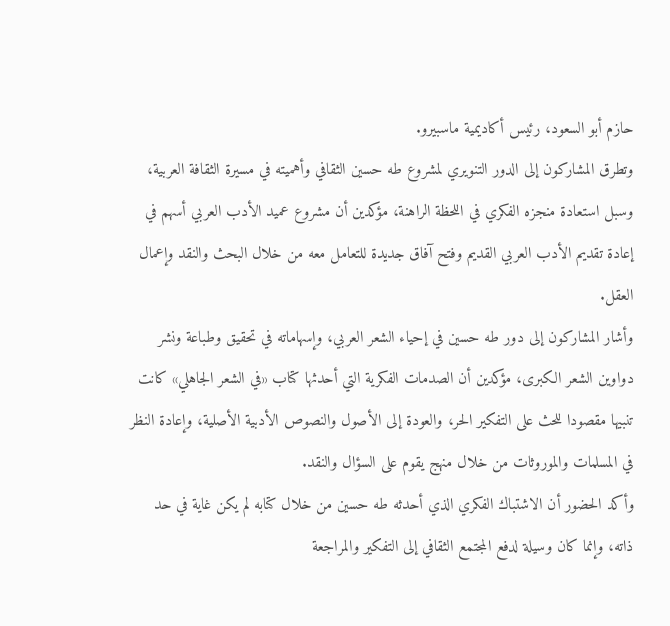حازم أبو السعود، رئيس أكاديمية ماسبيرو.
وتطرق المشاركون إلى الدور التنويري لمشروع طه حسين الثقافي وأهميته في مسيرة الثقافة العربية، وسبل استعادة منجزه الفكري في اللحظة الراهنة، مؤكدين أن مشروع عميد الأدب العربي أسهم في إعادة تقديم الأدب العربي القديم وفتح آفاق جديدة للتعامل معه من خلال البحث والنقد وإعمال العقل.
وأشار المشاركون إلى دور طه حسين في إحياء الشعر العربي، وإسهاماته في تحقيق وطباعة ونشر دواوين الشعر الكبرى، مؤكدين أن الصدمات الفكرية التي أحدثها كتاب «في الشعر الجاهلي» كانت تنبيها مقصودا للحث على التفكير الحر، والعودة إلى الأصول والنصوص الأدبية الأصلية، وإعادة النظر في المسلمات والموروثات من خلال منهج يقوم على السؤال والنقد.
وأكد الحضور أن الاشتباك الفكري الذي أحدثه طه حسين من خلال كتابه لم يكن غاية في حد ذاته، وإنما كان وسيلة لدفع المجتمع الثقافي إلى التفكير والمراجعة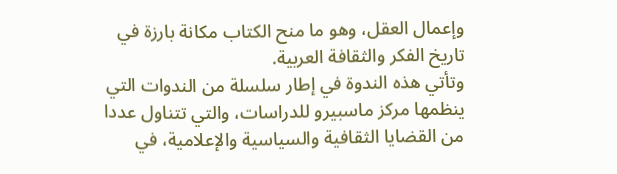وإعمال العقل، وهو ما منح الكتاب مكانة بارزة في تاريخ الفكر والثقافة العربية.
وتأتي هذه الندوة في إطار سلسلة من الندوات التي ينظمها مركز ماسبيرو للدراسات، والتي تتناول عددا من القضايا الثقافية والسياسية والإعلامية، في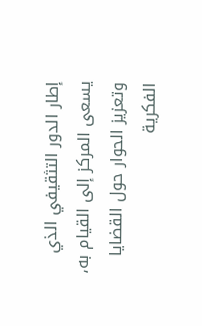إطار الدور التثقيفي الذي يسعى المركز إلى القيام به، وتعزيز الحوار حول القضايا الفكرية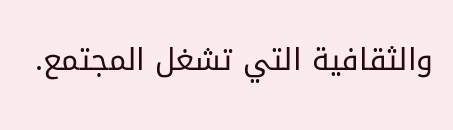والثقافية التي تشغل المجتمع.